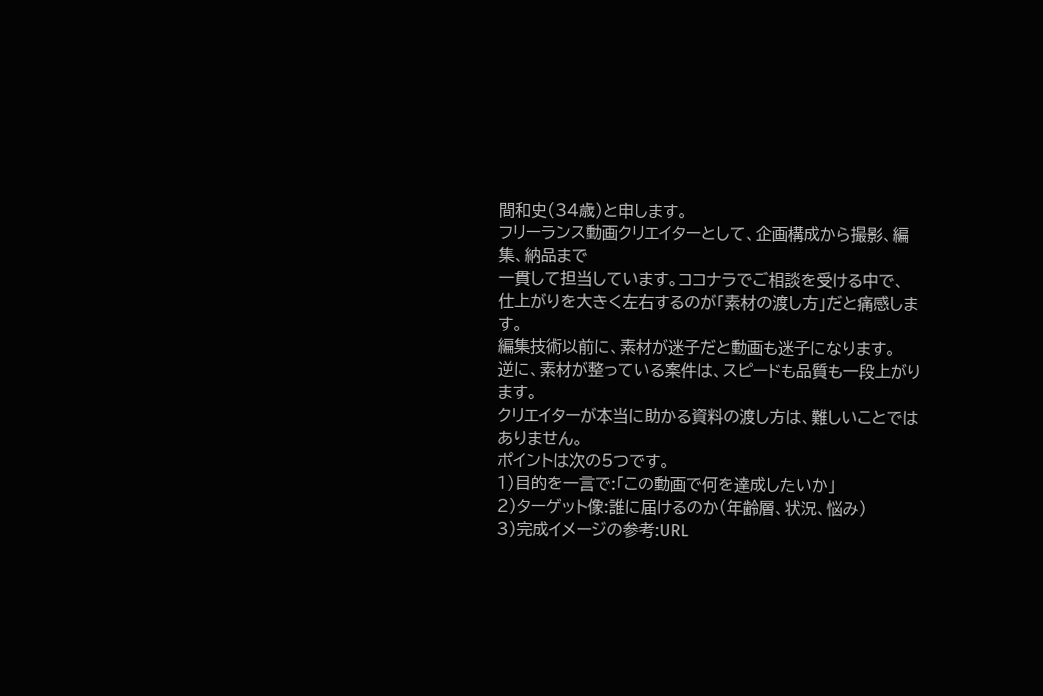間和史(34歳)と申します。
フリーランス動画クリエイターとして、企画構成から撮影、編集、納品まで
一貫して担当しています。ココナラでご相談を受ける中で、
仕上がりを大きく左右するのが「素材の渡し方」だと痛感します。
編集技術以前に、素材が迷子だと動画も迷子になります。
逆に、素材が整っている案件は、スピードも品質も一段上がります。
クリエイターが本当に助かる資料の渡し方は、難しいことではありません。
ポイントは次の5つです。
1)目的を一言で:「この動画で何を達成したいか」
2)ターゲット像:誰に届けるのか(年齢層、状況、悩み)
3)完成イメージの参考:URL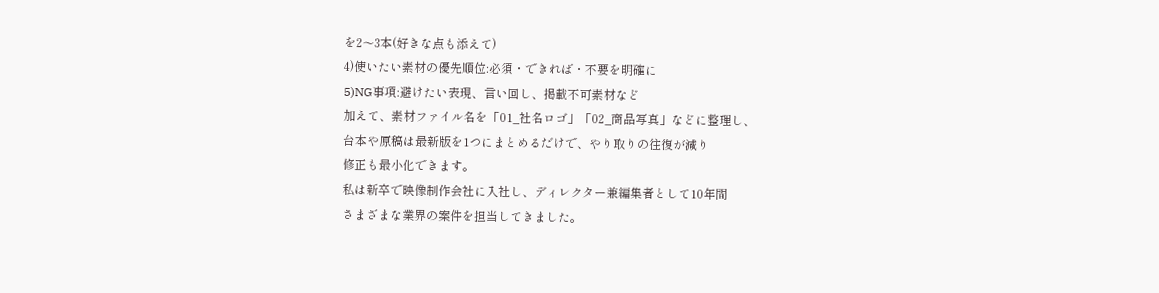を2〜3本(好きな点も添えて)
4)使いたい素材の優先順位:必須・できれば・不要を明確に
5)NG事項:避けたい表現、言い回し、掲載不可素材など
加えて、素材ファイル名を「01_社名ロゴ」「02_商品写真」などに整理し、
台本や原稿は最新版を1つにまとめるだけで、やり取りの往復が減り
修正も最小化できます。
私は新卒で映像制作会社に入社し、ディレクター兼編集者として10年間
さまざまな業界の案件を担当してきました。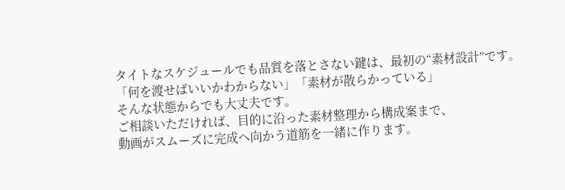タイトなスケジュールでも品質を落とさない鍵は、最初の“素材設計”です。
「何を渡せばいいかわからない」「素材が散らかっている」
そんな状態からでも大丈夫です。
ご相談いただければ、目的に沿った素材整理から構成案まで、
動画がスムーズに完成へ向かう道筋を一緒に作ります。